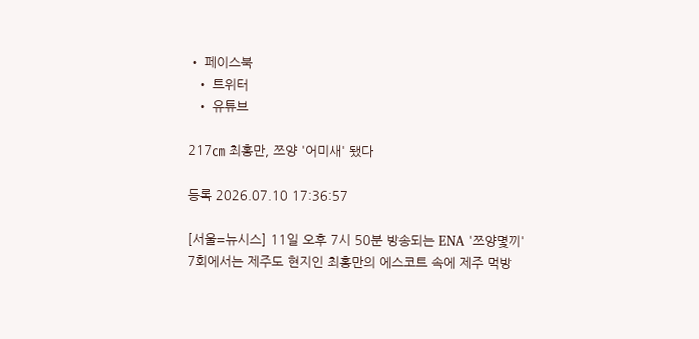• 페이스북
  • 트위터
  • 유튜브

217㎝ 최홍만, 쯔양 '어미새' 됐다

등록 2026.07.10 17:36:57

[서울=뉴시스] 11일 오후 7시 50분 방송되는 ENA '쯔양몇끼' 7회에서는 제주도 현지인 최홍만의 에스코트 속에 제주 먹방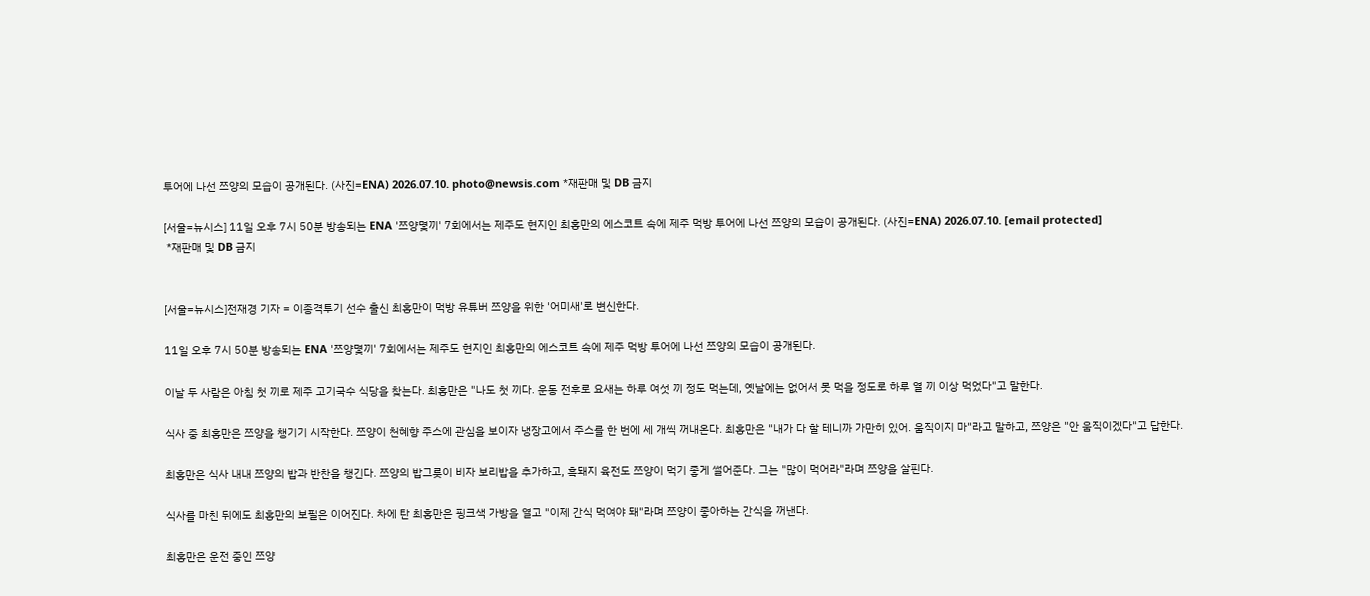투어에 나선 쯔양의 모습이 공개된다. (사진=ENA) 2026.07.10. photo@newsis.com *재판매 및 DB 금지

[서울=뉴시스] 11일 오후 7시 50분 방송되는 ENA '쯔양몇끼' 7회에서는 제주도 현지인 최홍만의 에스코트 속에 제주 먹방 투어에 나선 쯔양의 모습이 공개된다. (사진=ENA) 2026.07.10. [email protected]
 *재판매 및 DB 금지


[서울=뉴시스]전재경 기자 = 이종격투기 선수 출신 최홍만이 먹방 유튜버 쯔양을 위한 '어미새'로 변신한다.

11일 오후 7시 50분 방송되는 ENA '쯔양몇끼' 7회에서는 제주도 현지인 최홍만의 에스코트 속에 제주 먹방 투어에 나선 쯔양의 모습이 공개된다.

이날 두 사람은 아침 첫 끼로 제주 고기국수 식당을 찾는다. 최홍만은 "나도 첫 끼다. 운동 전후로 요새는 하루 여섯 끼 정도 먹는데, 옛날에는 없어서 못 먹을 정도로 하루 열 끼 이상 먹었다"고 말한다.

식사 중 최홍만은 쯔양을 챙기기 시작한다. 쯔양이 천혜향 주스에 관심을 보이자 냉장고에서 주스를 한 번에 세 개씩 꺼내온다. 최홍만은 "내가 다 할 테니까 가만히 있어. 움직이지 마"라고 말하고, 쯔양은 "안 움직이겠다"고 답한다.

최홍만은 식사 내내 쯔양의 밥과 반찬을 챙긴다. 쯔양의 밥그릇이 비자 보리밥을 추가하고, 흑돼지 육전도 쯔양이 먹기 좋게 썰어준다. 그는 "많이 먹어라"라며 쯔양을 살핀다.

식사를 마친 뒤에도 최홍만의 보필은 이어진다. 차에 탄 최홍만은 핑크색 가방을 열고 "이제 간식 먹여야 돼"라며 쯔양이 좋아하는 간식을 꺼낸다.

최홍만은 운전 중인 쯔양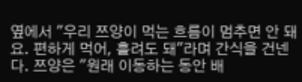옆에서 "우리 쯔양이 먹는 흐름이 멈추면 안 돼요. 편하게 먹어, 흘려도 돼"라며 간식을 건넨다. 쯔양은 "원래 이동하는 동안 배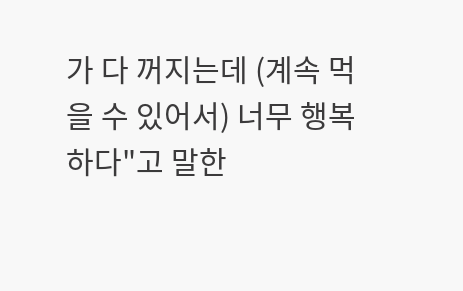가 다 꺼지는데 (계속 먹을 수 있어서) 너무 행복하다"고 말한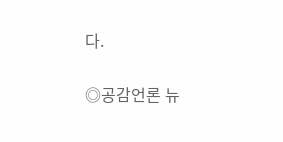다.


◎공감언론 뉴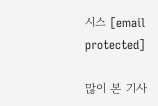시스 [email protected]

많이 본 기사